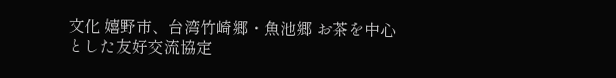文化 嬉野市、台湾竹崎郷・魚池郷 お茶を中心とした友好交流協定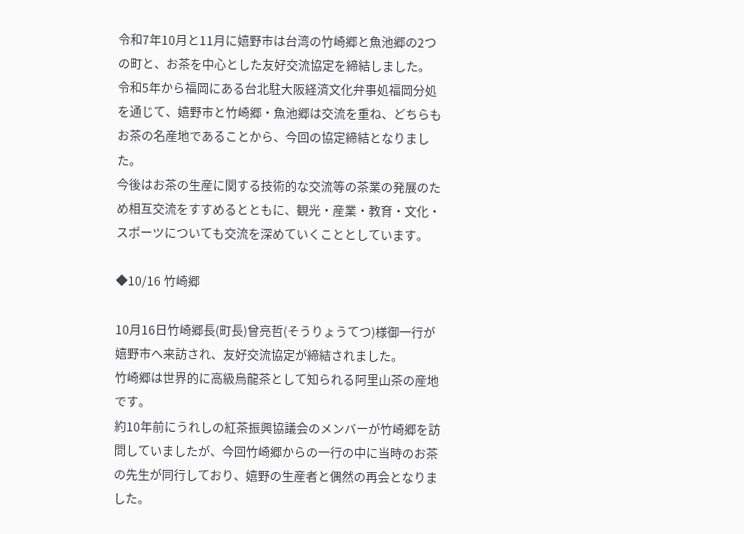令和7年10月と11月に嬉野市は台湾の竹崎郷と魚池郷の2つの町と、お茶を中心とした友好交流協定を締結しました。
令和5年から福岡にある台北駐大阪経済文化弁事処福岡分処を通じて、嬉野市と竹崎郷・魚池郷は交流を重ね、どちらもお茶の名産地であることから、今回の協定締結となりました。
今後はお茶の生産に関する技術的な交流等の茶業の発展のため相互交流をすすめるとともに、観光・産業・教育・文化・スポーツについても交流を深めていくこととしています。

◆10/16 竹崎郷

10月16日竹崎郷長(町長)曾亮哲(そうりょうてつ)様御一行が嬉野市へ来訪され、友好交流協定が締結されました。
竹崎郷は世界的に高級烏龍茶として知られる阿里山茶の産地です。
約10年前にうれしの紅茶振興協議会のメンバーが竹崎郷を訪問していましたが、今回竹崎郷からの一行の中に当時のお茶の先生が同行しており、嬉野の生産者と偶然の再会となりました。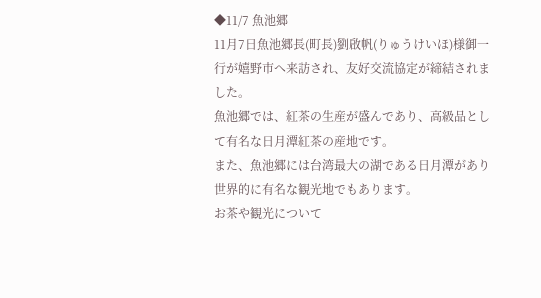◆11/7 魚池郷
11月7日魚池郷長(町長)劉啟帆(りゅうけいほ)様御一行が嬉野市へ来訪され、友好交流協定が締結されました。
魚池郷では、紅茶の生産が盛んであり、高級品として有名な日月潭紅茶の産地です。
また、魚池郷には台湾最大の湖である日月潭があり世界的に有名な観光地でもあります。
お茶や観光について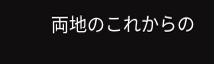両地のこれからの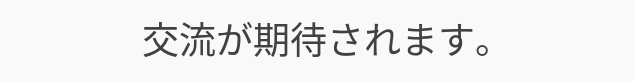交流が期待されます。